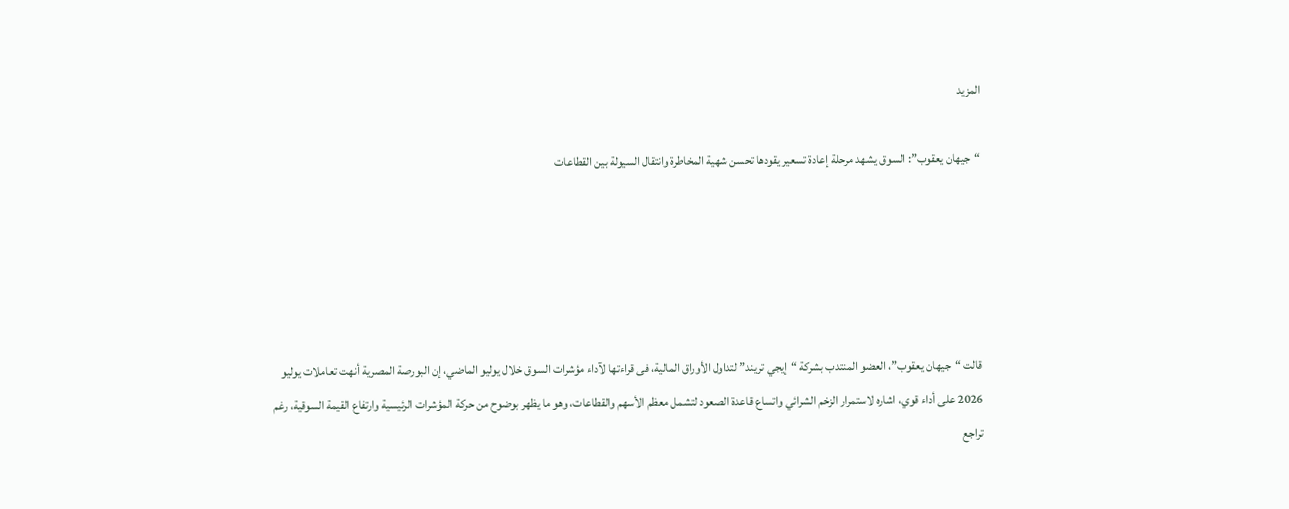المزيد

“جيهان يعقوب”: السوق يشهد مرحلة إعادة تسعير يقودها تحسن شهية المخاطرة وانتقال السيولة بين القطاعات





قالت “جيهان يعقوب”، العضو المنتدب بشركة “إيجي تريند” لتداول الأوراق المالية، فى قراءتها لآداء مؤشرات السوق خلال يوليو الماضي، إن البورصة المصرية أنهت تعاملات يوليو 2026 على أداء قوي، اشاره لاستمرار الزخم الشرائي واتساع قاعدة الصعود لتشمل معظم الأسهم والقطاعات، وهو ما يظهر بوضوح من حركة المؤشرات الرئيسية وارتفاع القيمة السوقية، رغم تراجع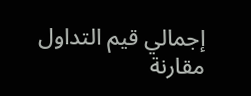إجمالي قيم التداول مقارنة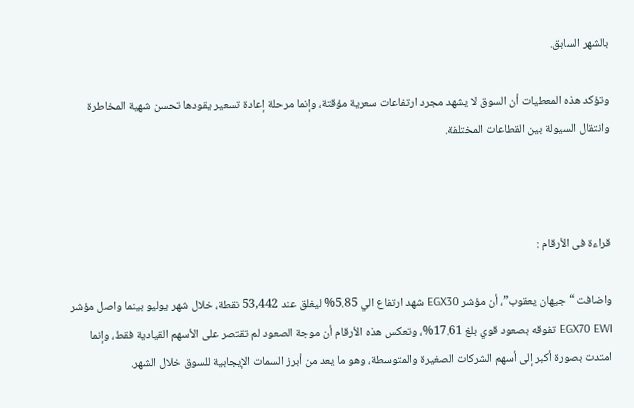بالشهر السابق.

وتؤكد هذه المعطيات أن السوق لا يشهد مجرد ارتفاعات سعرية مؤقتة، وإنما مرحلة إعادة تسعير يقودها تحسن شهية المخاطرة وانتقال السيولة بين القطاعات المختلفة.



قراءة فى الأرقام :

واضافت “جيهان يعقوب”، أن مؤشر EGX30 شهد ارتفاع الي 5.85% ليغلق عند 53,442 نقطة، خلال شهر يوليو بينما واصل مؤشر EGX70 EWI تفوقه بصعود قوي بلغ 17.61%، وتعكس هذه الأرقام أن موجة الصعود لم تقتصر على الأسهم القيادية فقط، وإنما امتدت بصورة أكبر إلى أسهم الشركات الصغيرة والمتوسطة، وهو ما يعد من أبرز السمات الإيجابية للسوق خلال الشهر.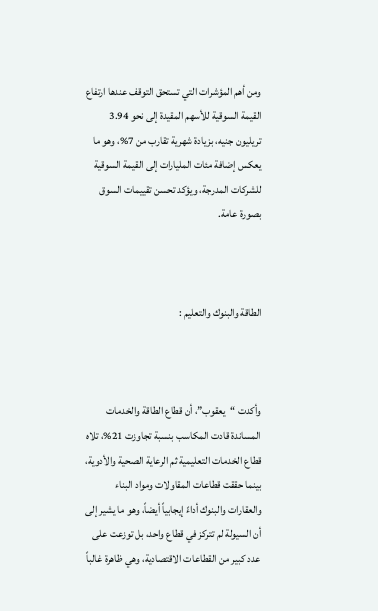ومن أهم المؤشرات التي تستحق التوقف عندها ارتفاع القيمة السوقية للأسهم المقيدة إلى نحو 3.94 تريليون جنيه، بزيادة شهرية تقارب من 7%، وهو ما يعكس إضافة مئات المليارات إلى القيمة السوقية للشركات المدرجة، ويؤكد تحسن تقييمات السوق بصورة عامة.



الطاقة والبنوك والتعليم :



وأكدت “يعقوب”، أن قطاع الطاقة والخدمات المساندة قادت المكاسب بنسبة تجاوزت 21%، تلاه قطاع الخدمات التعليمية ثم الرعاية الصحية والأدوية، بينما حققت قطاعات المقاولات ومواد البناء والعقارات والبنوك أداءً إيجابياً أيضاً، وهو ما يشير إلى أن السيولة لم تتركز في قطاع واحد، بل توزعت على عدد كبير من القطاعات الاقتصادية، وهي ظاهرة غالباً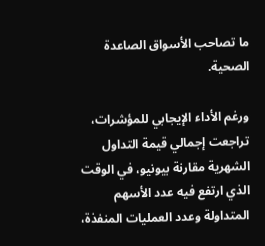ما تصاحب الأسواق الصاعدة الصحية.

ورغم الأداء الإيجابي للمؤشرات، تراجعت إجمالي قيمة التداول الشهرية مقارنة بيونيو، في الوقت الذي ارتفع فيه عدد الأسهم المتداولة وعدد العمليات المنفذة،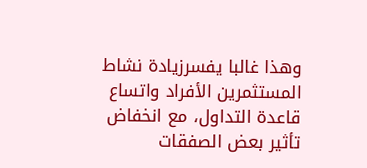وهذا غالبا يفسرزيادة نشاط المستثمرين الأفراد واتساع قاعدة التداول، مع انخفاض تأثير بعض الصفقات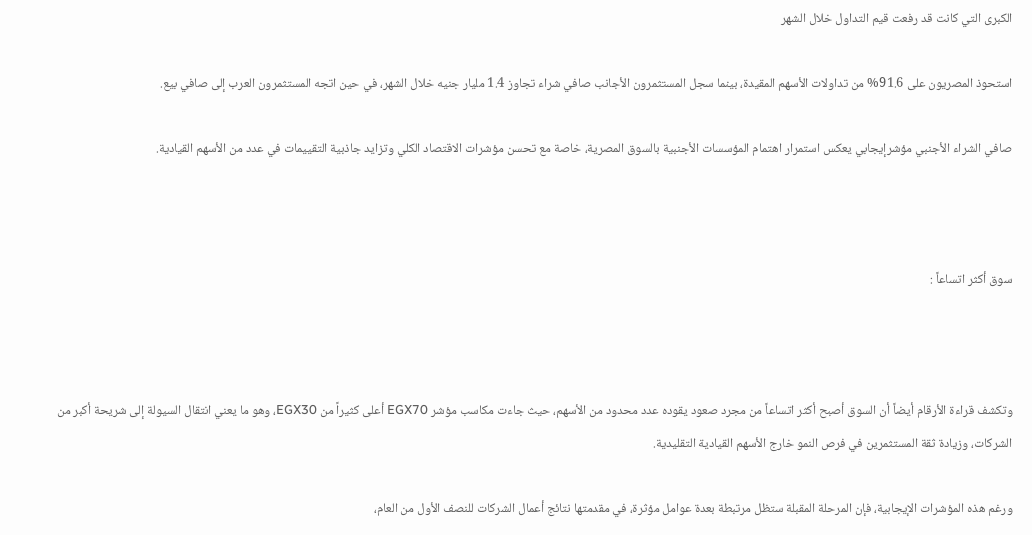الكبرى التي كانت قد رفعت قيم التداول خلال الشهر

استحوذ المصريون على 91.6% من تداولات الأسهم المقيدة، بينما سجل المستثمرون الأجانب صافي شراء تجاوز 1.4 مليار جنيه خلال الشهر، في حين اتجه المستثمرون العرب إلى صافي بيع.

صافي الشراء الأجنبي مؤشرإيجابي يعكس استمرار اهتمام المؤسسات الأجنبية بالسوق المصرية، خاصة مع تحسن مؤشرات الاقتصاد الكلي وتزايد جاذبية التقييمات في عدد من الأسهم القيادية.



سوق أكثر اتساعاً :



وتكشف قراءة الأرقام أيضاً أن السوق أصبح أكثر اتساعاً من مجرد صعود يقوده عدد محدود من الأسهم، حيث جاءت مكاسب مؤشر EGX70 أعلى كثيراً من EGX30، وهو ما يعني انتقال السيولة إلى شريحة أكبر من الشركات، وزيادة ثقة المستثمرين في فرص النمو خارج الأسهم القيادية التقليدية.

ورغم هذه المؤشرات الإيجابية، فإن المرحلة المقبلة ستظل مرتبطة بعدة عوامل مؤثرة، في مقدمتها نتائج أعمال الشركات للنصف الأول من العام،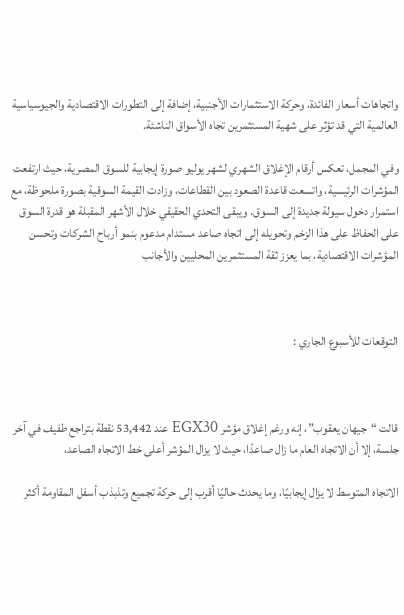واتجاهات أسعار الفائدة، وحركة الاستثمارات الأجنبية، إضافة إلى التطورات الاقتصادية والجيوسياسية العالمية التي قد تؤثر على شهية المستثمرين تجاه الأسواق الناشئة.

وفي المجمل، تعكس أرقام الإغلاق الشهري لشهر يوليو صورة إيجابية للسوق المصرية، حيث ارتفعت المؤشرات الرئيسية، واتسعت قاعدة الصعود بين القطاعات، وزادت القيمة السوقية بصورة ملحوظة، مع استمرار دخول سيولة جديدة إلى السوق. ويبقى التحدي الحقيقي خلال الأشهر المقبلة هو قدرة السوق على الحفاظ على هذا الزخم وتحويله إلى اتجاه صاعد مستدام مدعوم بنمو أرباح الشركات وتحسن المؤشرات الاقتصادية، بما يعزز ثقة المستثمرين المحليين والأجانب



التوقعات للأسبوع الجاري :



قالت “جيهان يعقوب”، إنه ورغم إغلاق مؤشر EGX30 عند 53,442 نقطة بتراجع طفيف في آخر جلسة، إلا أن الاتجاه العام ما زال صاعدًا، حيث لا يزال المؤشر أعلى خط الاتجاه الصاعد،

الاتجاه المتوسط لا يزال إيجابيًا، وما يحدث حاليًا أقرب إلى حركة تجميع وتذبذب أسفل المقاومة أكثر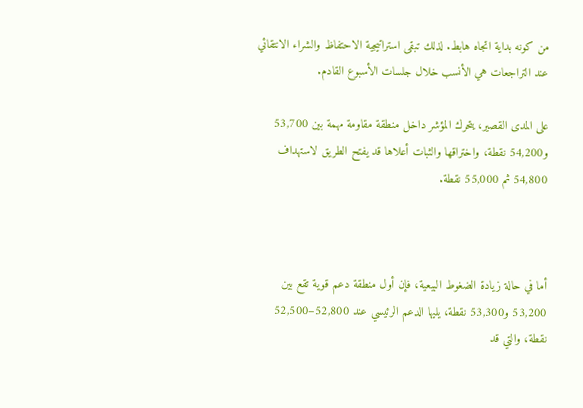من كونه بداية اتجاه هابط. لذلك تبقى استراتيجية الاحتفاظ والشراء الانتقائي عند التراجعات هي الأنسب خلال جلسات الأسبوع القادم.

على المدى القصير، يتحرك المؤشر داخل منطقة مقاومة مهمة بين 53,700 و54,200 نقطة، واختراقها والثبات أعلاها قد يفتح الطريق لاستهداف 54,800 ثم 55,000 نقطة.



أما في حالة زيادة الضغوط البيعية، فإن أول منطقة دعم قوية تقع بين 53,200 و53,300 نقطة، يليها الدعم الرئيسي عند 52,800–52,500 نقطة، والتي قد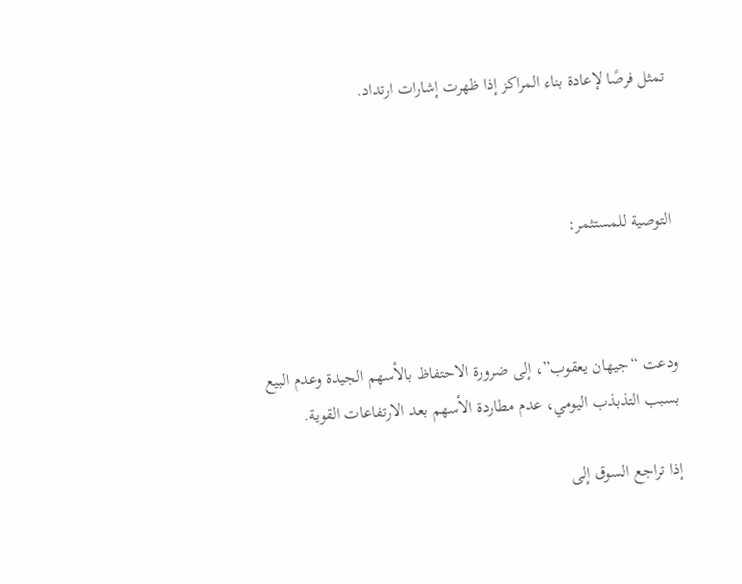تمثل فرصًا لإعادة بناء المراكز إذا ظهرت إشارات ارتداد.



التوصية للمستثمر:



ودعت “جيهان يعقوب”، إلى ضرورة الاحتفاظ بالأسهم الجيدة وعدم البيع بسبب التذبذب اليومي، عدم مطاردة الأسهم بعد الارتفاعات القوية.

إذا تراجع السوق إلى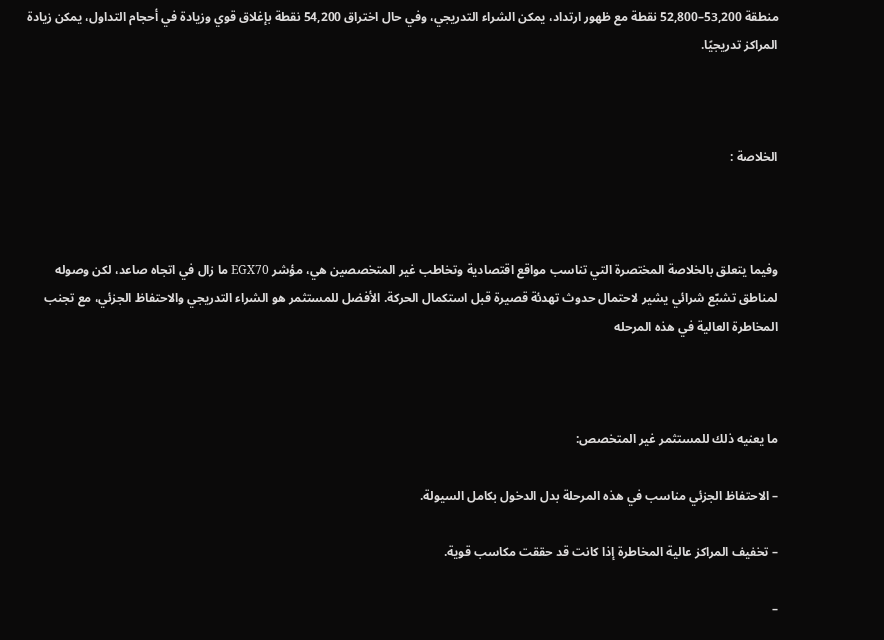منطقة 53,200–52,800 نقطة مع ظهور ارتداد، يمكن الشراء التدريجي، وفي حال اختراق 54,200 نقطة بإغلاق قوي وزيادة في أحجام التداول، يمكن زيادة المراكز تدريجيًا.



الخلاصة :



وفيما يتعلق بالخلاصة المختصرة التي تناسب مواقع اقتصادية وتخاطب غير المتخصصين هي، مؤشر EGX70 ما زال في اتجاه صاعد، لكن وصوله لمناطق تشبّع شرائي يشير لاحتمال حدوث تهدئة قصيرة قبل استكمال الحركة. الأفضل للمستثمر هو الشراء التدريجي والاحتفاظ الجزئي، مع تجنب المخاطرة العالية في هذه المرحله



ما يعنيه ذلك للمستثمر غير المتخصص:

– الاحتفاظ الجزئي مناسب في هذه المرحلة بدل الدخول بكامل السيولة.

– تخفيف المراكز عالية المخاطرة إذا كانت قد حققت مكاسب قوية.

–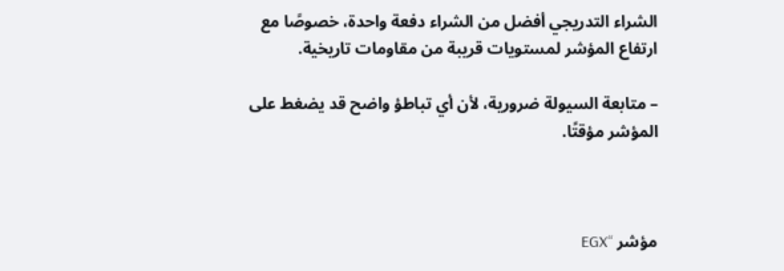الشراء التدريجي أفضل من الشراء دفعة واحدة، خصوصًا مع ارتفاع المؤشر لمستويات قريبة من مقاومات تاريخية.

– متابعة السيولة ضرورية، لأن أي تباطؤ واضح قد يضغط على المؤشر مؤقتًا.



مؤشر “EGX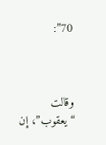70”:



وقالت “يعقوب”، إن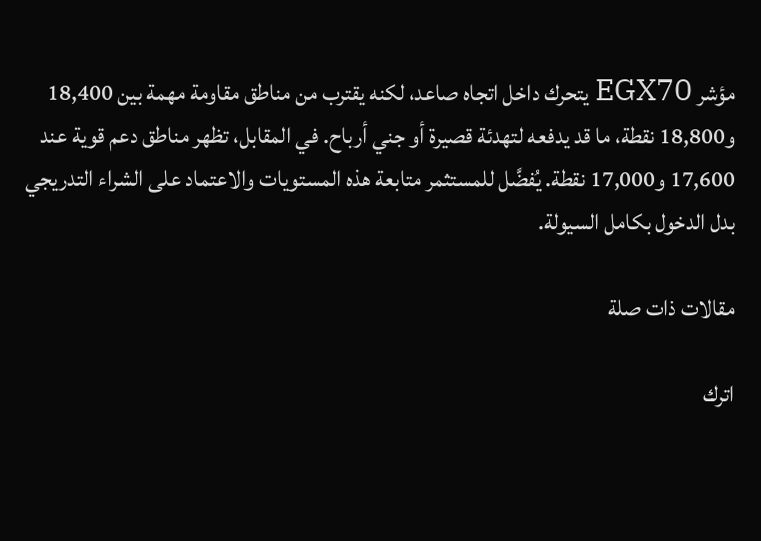مؤشر EGX70 يتحرك داخل اتجاه صاعد، لكنه يقترب من مناطق مقاومة مهمة بين 18,400 و18,800 نقطة، ما قد يدفعه لتهدئة قصيرة أو جني أرباح. في المقابل، تظهر مناطق دعم قوية عند 17,600 و17,000 نقطة. يُفضَّل للمستثمر متابعة هذه المستويات والاعتماد على الشراء التدريجي بدل الدخول بكامل السيولة.

مقالات ذات صلة

اترك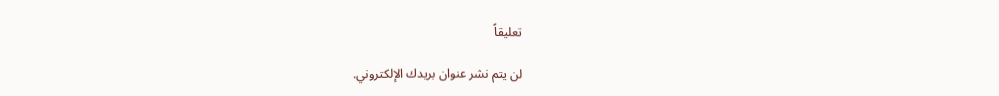تعليقاً

لن يتم نشر عنوان بريدك الإلكتروني.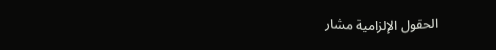الحقول الإلزامية مشار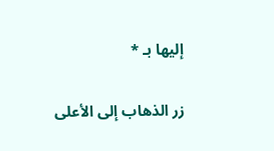إليها بـ *

زر الذهاب إلى الأعلى